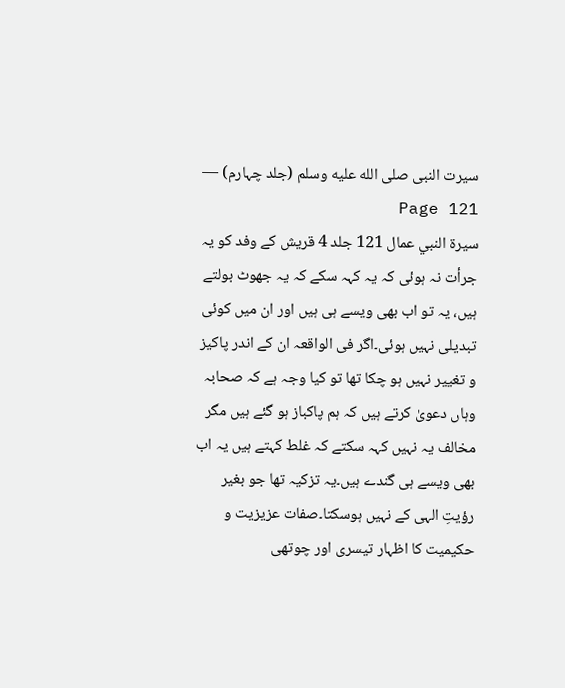سیرت النبی صلى الله عليه وسلم (جلد چہارم) — Page 121
سيرة النبي عمال 121 جلد 4 قریش کے وفد کو یہ جرأت نہ ہوئی کہ یہ کہہ سکے کہ یہ جھوٹ بولتے ہیں، یہ تو اب بھی ویسے ہی ہیں اور ان میں کوئی تبدیلی نہیں ہوئی۔اگر فی الواقعہ ان کے اندر پاکیز و تغییر نہیں ہو چکا تھا تو کیا وجہ ہے کہ صحابہ وہاں دعویٰ کرتے ہیں کہ ہم پاکباز ہو گئے ہیں مگر مخالف یہ نہیں کہہ سکتے کہ غلط کہتے ہیں یہ اب بھی ویسے ہی گندے ہیں۔یہ تزکیہ تھا جو بغیر رؤیتِ الہی کے نہیں ہوسکتا۔صفات عزیزیت و حکیمیت کا اظہار تیسری اور چوتھی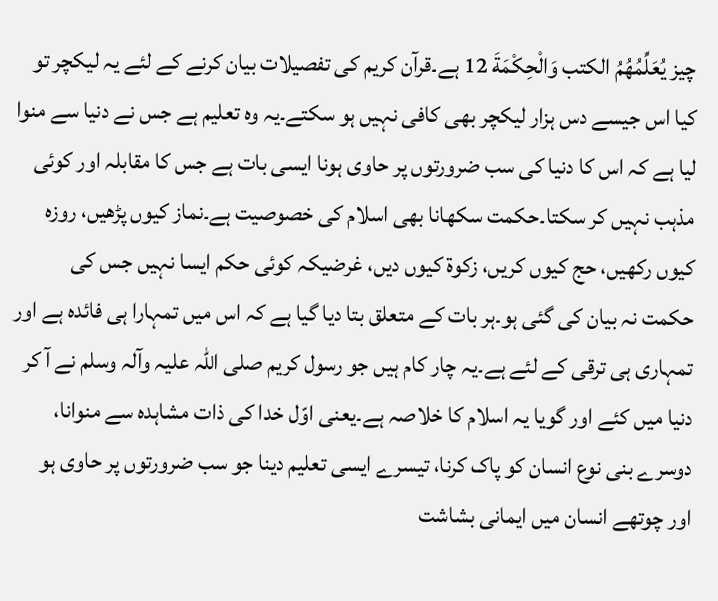چیز يُعَلِّمُهُمُ الكتب وَالْحِكْمَةَ 12 ہے۔قرآن کریم کی تفصیلات بیان کرنے کے لئے یہ لیکچر تو کیا اس جیسے دس ہزار لیکچر بھی کافی نہیں ہو سکتے۔یہ وہ تعلیم ہے جس نے دنیا سے منوا لیا ہے کہ اس کا دنیا کی سب ضرورتوں پر حاوی ہونا ایسی بات ہے جس کا مقابلہ اور کوئی مذہب نہیں کر سکتا۔حکمت سکھانا بھی اسلام کی خصوصیت ہے۔نماز کیوں پڑھیں، روزہ کیوں رکھیں، حج کیوں کریں، زکوۃ کیوں دیں، غرضیکہ کوئی حکم ایسا نہیں جس کی حکمت نہ بیان کی گئی ہو۔ہر بات کے متعلق بتا دیا گیا ہے کہ اس میں تمہارا ہی فائدہ ہے اور تمہاری ہی ترقی کے لئے ہے۔یہ چار کام ہیں جو رسول کریم صلی اللہ علیہ وآلہ وسلم نے آ کر دنیا میں کئے اور گویا یہ اسلام کا خلاصہ ہے۔یعنی اوّل خدا کی ذات مشاہدہ سے منوانا، دوسرے بنی نوع انسان کو پاک کرنا، تیسرے ایسی تعلیم دینا جو سب ضرورتوں پر حاوی ہو اور چوتھے انسان میں ایمانی بشاشت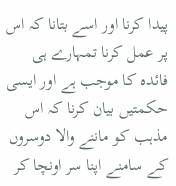پیدا کرنا اور اسے بتانا کہ اس پر عمل کرنا تمہارے ہی فائدہ کا موجب ہے اور ایسی حکمتیں بیان کرنا کہ اس مذہب کو ماننے والا دوسروں کے سامنے اپنا سر اونچا کر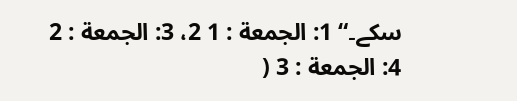سکے۔“ 1: الجمعة : 1 2، 3: الجمعة : 2 4: الجمعة : 3 (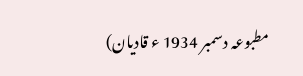مطبوعہ دسمبر 1934 ء قادیان)